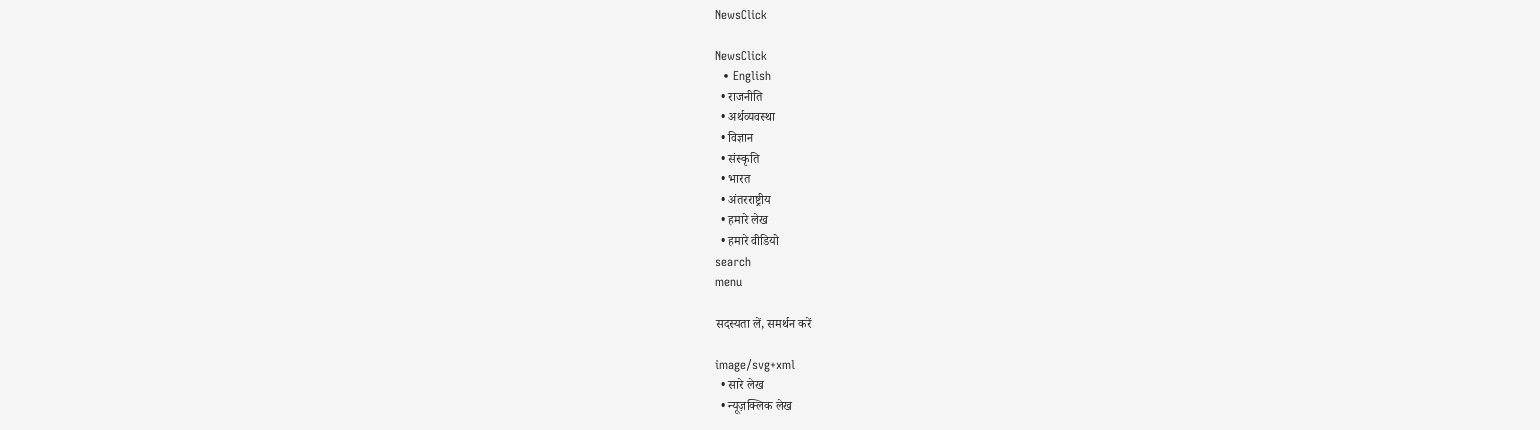NewsClick

NewsClick
  • English
  • राजनीति
  • अर्थव्यवस्था
  • विज्ञान
  • संस्कृति
  • भारत
  • अंतरराष्ट्रीय
  • हमारे लेख
  • हमारे वीडियो
search
menu

सदस्यता लें, समर्थन करें

image/svg+xml
  • सारे लेख
  • न्यूज़क्लिक लेख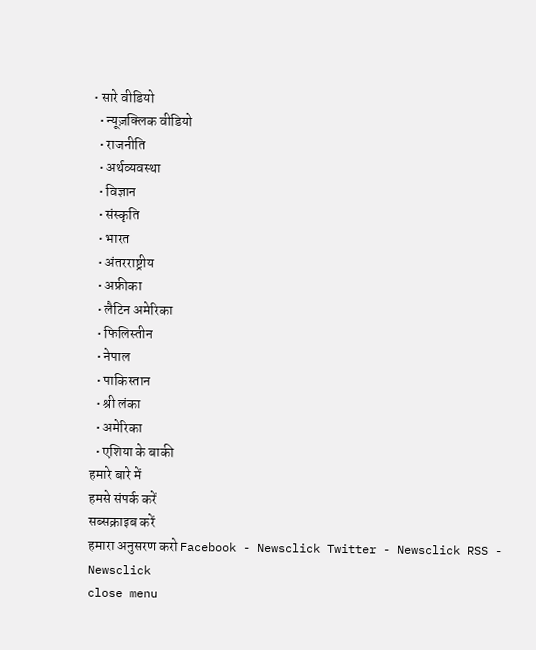• सारे वीडियो
  • न्यूज़क्लिक वीडियो
  • राजनीति
  • अर्थव्यवस्था
  • विज्ञान
  • संस्कृति
  • भारत
  • अंतरराष्ट्रीय
  • अफ्रीका
  • लैटिन अमेरिका
  • फिलिस्तीन
  • नेपाल
  • पाकिस्तान
  • श्री लंका
  • अमेरिका
  • एशिया के बाकी
हमारे बारे में
हमसे संपर्क करें
सब्सक्राइब करें
हमारा अनुसरण करो Facebook - Newsclick Twitter - Newsclick RSS - Newsclick
close menu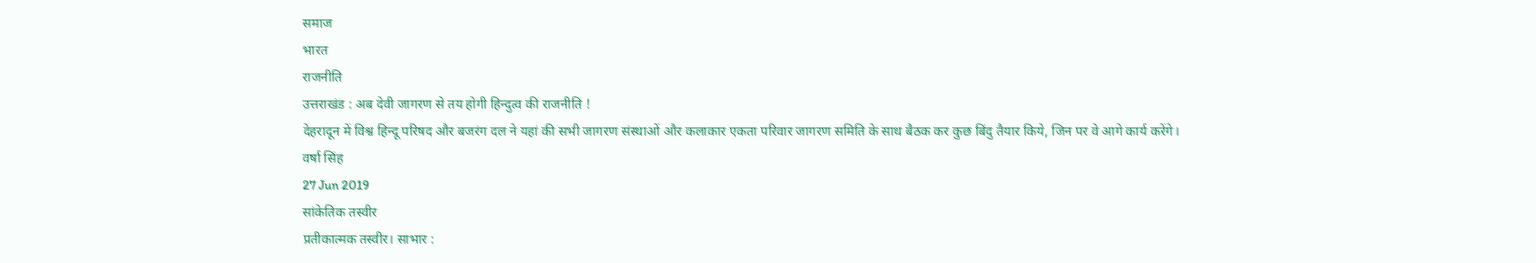समाज
भारत
राजनीति
उत्तराखंड : अब देवी जागरण से तय होगी हिन्दुत्व की राजनीति !
देहरादून में विश्व हिन्दू परिषद और बजरंग दल ने यहां की सभी जागरण संस्थाओं और कलाकार एकता परिवार जागरण समिति के साथ बैठक कर कुछ बिंदु तैयार किये, जिन पर वे आगे कार्य करेंगे।
वर्षा सिंह
27 Jun 2019
सांकेतिक तस्वीर
प्रतीकात्मक तस्वीर। साभार :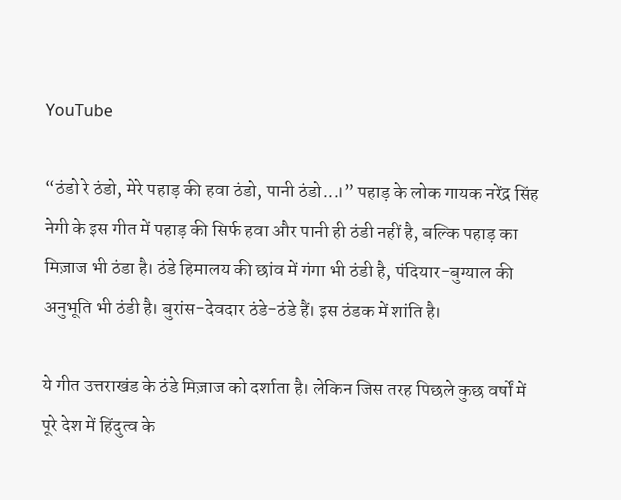YouTube

“ठंडो रे ठंडो, मेरे पहाड़ की हवा ठंडो, पानी ठंडो...।” पहाड़ के लोक गायक नरेंद्र सिंह नेगी के इस गीत में पहाड़ की सिर्फ हवा और पानी ही ठंडी नहीं है, बल्कि पहाड़ का मिज़ाज भी ठंडा है। ठंडे हिमालय की छांव में गंगा भी ठंडी है, पंदियार-बुग्याल की अनुभूति भी ठंडी है। बुरांस-देवदार ठंडे-ठंडे हैं। इस ठंडक में शांति है।

ये गीत उत्तराखंड के ठंडे मिज़ाज को दर्शाता है। लेकिन जिस तरह पिछले कुछ वर्षों में पूरे देश में हिंदुत्व के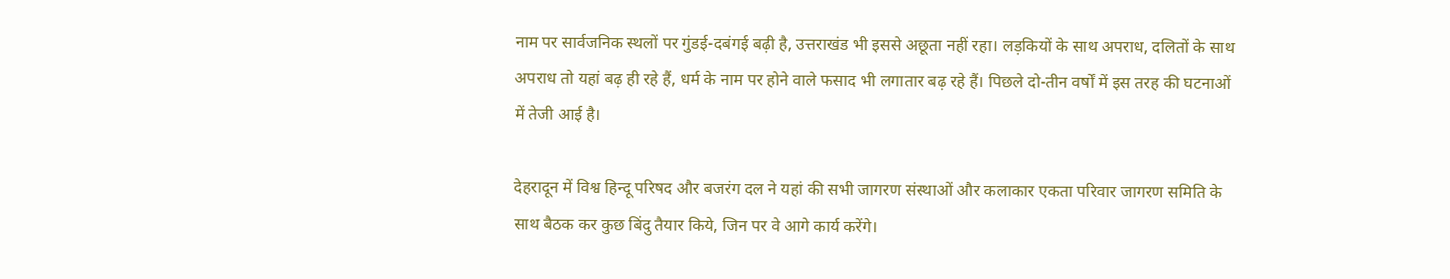नाम पर सार्वजनिक स्थलों पर गुंडई-दबंगई बढ़ी है, उत्तराखंड भी इससे अछूता नहीं रहा। लड़कियों के साथ अपराध, दलितों के साथ अपराध तो यहां बढ़ ही रहे हैं, धर्म के नाम पर होने वाले फसाद भी लगातार बढ़ रहे हैं। पिछले दो-तीन वर्षों में इस तरह की घटनाओं में तेजी आई है।

देहरादून में विश्व हिन्दू परिषद और बजरंग दल ने यहां की सभी जागरण संस्थाओं और कलाकार एकता परिवार जागरण समिति के साथ बैठक कर कुछ बिंदु तैयार किये, जिन पर वे आगे कार्य करेंगे।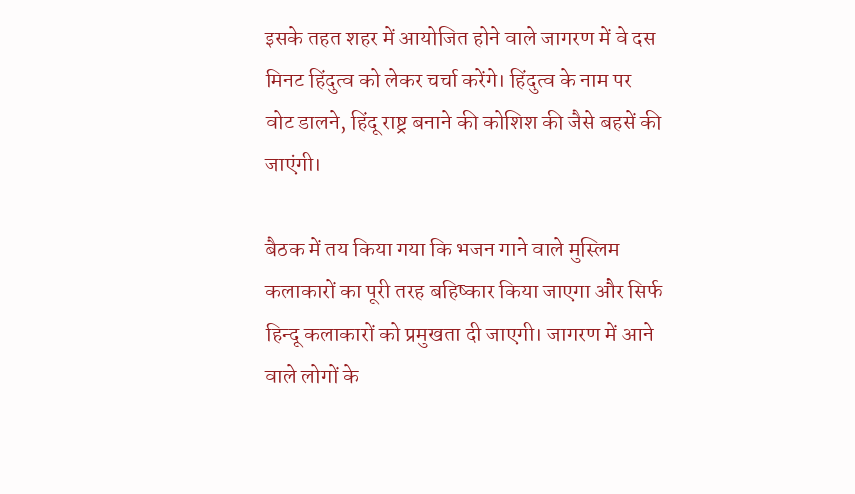इसके तहत शहर में आयोजित होने वाले जागरण में वे दस मिनट हिंदुत्व को लेकर चर्चा करेंगे। हिंदुत्व के नाम पर वोट डालने, हिंदू राष्ट्र बनाने की कोशिश की जैसे बहसें की जाएंगी।

बैठक में तय किया गया कि भजन गाने वाले मुस्लिम कलाकारों का पूरी तरह बहिष्कार किया जाएगा और सिर्फ हिन्दू कलाकारों को प्रमुखता दी जाएगी। जागरण में आने वाले लोगों के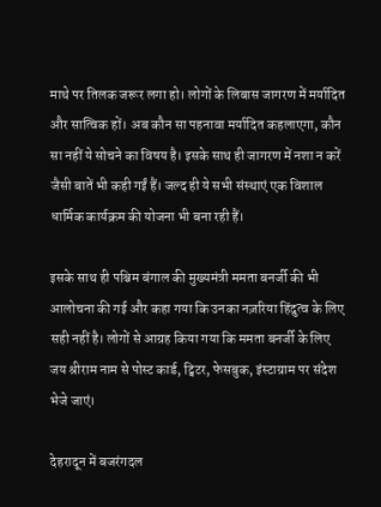माथे पर तिलक जरूर लगा हो। लोगों के लिबास जागरण में मर्यादित और सात्विक हों। अब कौन सा पहनावा मर्यादित कहलाएगा, कौन सा नहीं ये सोचने का विषय है। इसके साथ ही जागरण में नशा न करें जैसी बातें भी कही गईं हैं। जल्द ही ये सभी संस्थाएं एक विशाल धार्मिक कार्यक्रम की योजना भी बना रही हैं।

इसके साथ ही पश्चिम बंगाल की मुख्यमंत्री ममता बनर्जी की भी आलोचना की गई और कहा गया कि उनका नज़रिया हिंदुत्व के लिए सही नहीं है। लोगों से आग्रह किया गया कि ममता बनर्जी के लिए जय श्रीराम नाम से पोस्ट कार्ड, ट्विटर, फेसबुक, इंस्टाग्राम पर संदेश भेजे जाएं।

देहरादून में बजरंगदल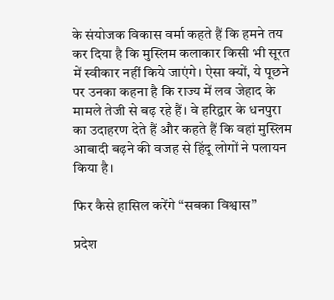के संयोजक विकास वर्मा कहते हैं कि हमने तय कर दिया है कि मुस्लिम कलाकार किसी भी सूरत में स्वीकार नहीं किये जाएंगे। ऐसा क्यों, ये पूछने पर उनका कहना है कि राज्य में लव जेहाद के मामले तेजी से बढ़ रहे हैं। वे हरिद्वार के धनपुरा का उदाहरण देते हैं और कहते हैं कि वहां मुस्लिम आबादी बढ़ने की वजह से हिंदू लोगों ने पलायन किया है।

फिर कैसे हासिल करेंगे “सबका विश्वास”

प्रदेश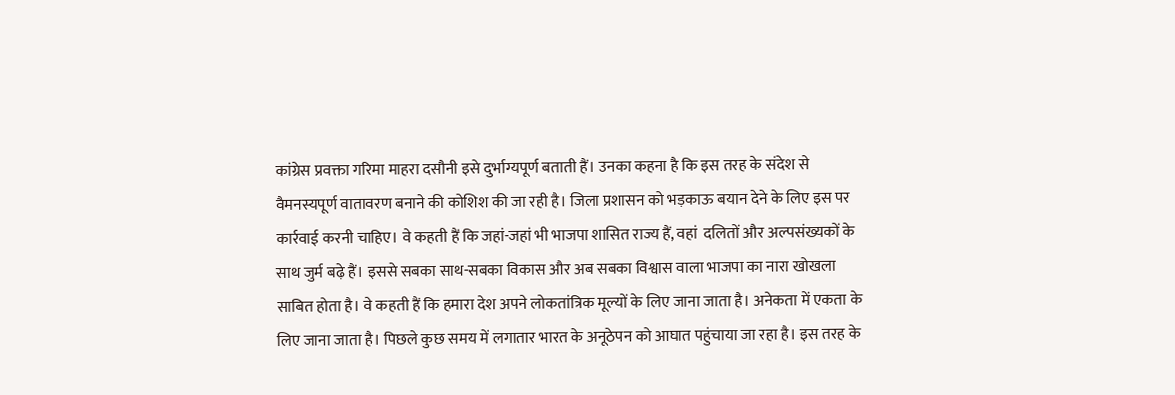कांग्रेस प्रवक्ता गरिमा माहरा दसौनी इसे दुर्भाग्यपूर्ण बताती हैं। उनका कहना है कि इस तरह के संदेश से वैमनस्यपूर्ण वातावरण बनाने की कोशिश की जा रही है। जिला प्रशासन को भड़काऊ बयान देने के लिए इस पर कार्रवाई करनी चाहिए। वे कहती हैं कि जहां-जहां भी भाजपा शासित राज्य हैं, वहां  दलितों और अल्पसंख्यकों के साथ जुर्म बढ़े हैं। इससे सबका साथ-सबका विकास और अब सबका विश्वास वाला भाजपा का नारा खोखला साबित होता है। वे कहती हैं कि हमारा देश अपने लोकतांत्रिक मूल्यों के लिए जाना जाता है। अनेकता में एकता के लिए जाना जाता है। पिछले कुछ समय में लगातार भारत के अनूठेपन को आघात पहुंचाया जा रहा है। इस तरह के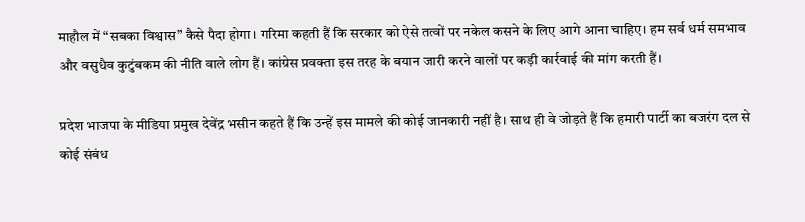माहौल में “सबका विश्वास” कैसे पैदा होगा। गरिमा कहती हैं कि सरकार को ऐसे तत्वों पर नकेल कसने के लिए आगे आना चाहिए। हम सर्व धर्म समभाव और वसुधैव कुटुंबकम की नीति वाले लोग हैं। कांग्रेस प्रवक्ता इस तरह के बयान जारी करने वालों पर कड़ी कार्रवाई की मांग करती हैं।

प्रदेश भाजपा के मीडिया प्रमुख देवेंद्र भसीन कहते हैं कि उन्हें इस मामले की कोई जानकारी नहीं है। साथ ही वे जोड़ते हैं कि हमारी पार्टी का बजरंग दल से कोई संबंध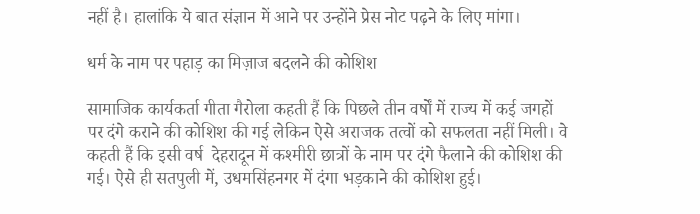नहीं है। हालांकि ये बात संज्ञान में आने पर उन्होंने प्रेस नोट पढ़ने के लिए मांगा।

धर्म के नाम पर पहाड़ का मिज़ाज बदलने की कोशिश

सामाजिक कार्यकर्ता गीता गैरोला कहती हैं कि पिछले तीन वर्षों में राज्य में कई जगहों पर दंगे कराने की कोशिश की गई लेकिन ऐसे अराजक तत्वों को सफलता नहीं मिली। वे कहती हैं कि इसी वर्ष  देहरादून में कश्मीरी छात्रों के नाम पर दंगे फैलाने की कोशिश की गई। ऐसे ही सतपुली में, उधमसिंहनगर में दंगा भड़काने की कोशिश हुई।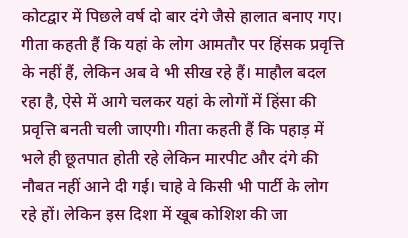कोटद्वार में पिछले वर्ष दो बार दंगे जैसे हालात बनाए गए। गीता कहती हैं कि यहां के लोग आमतौर पर हिंसक प्रवृत्ति के नहीं हैं, लेकिन अब वे भी सीख रहे हैं। माहौल बदल रहा है, ऐसे में आगे चलकर यहां के लोगों में हिंसा की प्रवृत्ति बनती चली जाएगी। गीता कहती हैं कि पहाड़ में भले ही छूतपात होती रहे लेकिन मारपीट और दंगे की नौबत नहीं आने दी गई। चाहे वे किसी भी पार्टी के लोग रहे हों। लेकिन इस दिशा में खूब कोशिश की जा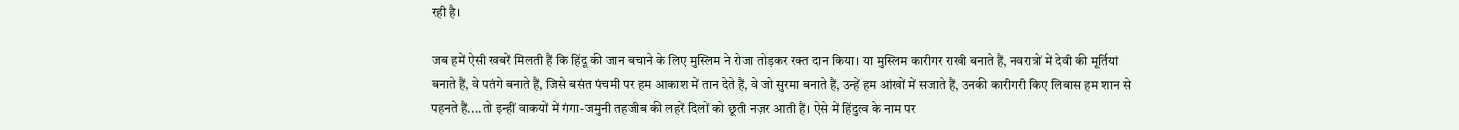रही है।

जब हमें ऐसी खबरें मिलती हैं कि हिंदू की जान बचाने के लिए मुस्लिम ने रोजा तोड़कर रक्त दान किया। या मुस्लिम कारीगर राखी बनाते हैं, नवरात्रों में देवी की मूर्तियां बनाते हैं, वे पतंगे बनाते हैं, जिसे बसंत पंचमी पर हम आकाश में तान देते हैं, वे जो सुरमा बनाते हैं, उन्हें हम आंखों में सजाते हैं, उनकी कारीगरी किए लिबास हम शान से पहनते हैं....तो इन्हीं वाकयों में गंगा-जमुनी तहजीब की लहरें दिलों को छूती नज़र आती हैं। ऐसे में हिंदुत्व के नाम पर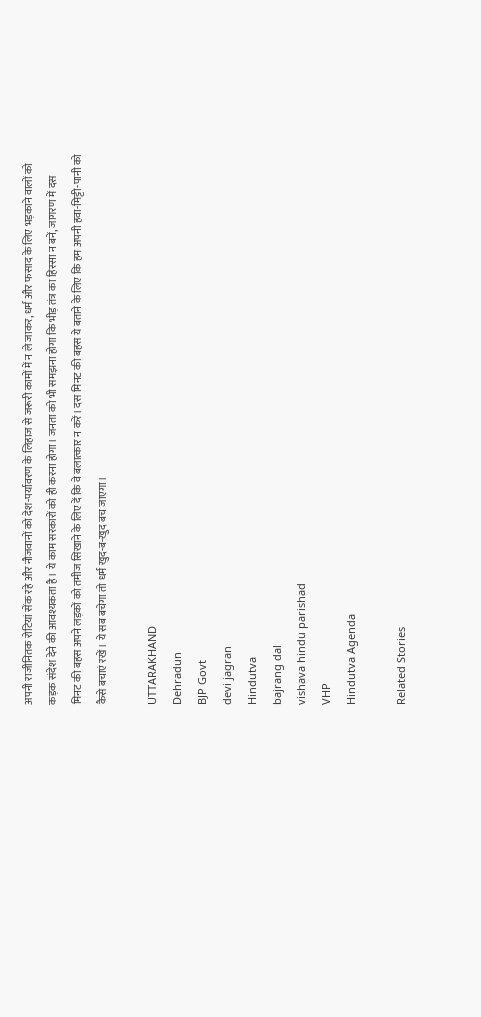अपनी राजीनितक रोटियां सेंक रहे और नौजवानों को देश-पर्यावरण के लिहाज से जरूरी कामों में न ले जाकर, धर्म और फसाद के लिए भड़काने वालों को कड़क संदेश देने की आवश्यकता है। ये काम सरकारों को ही करना होगा। जनता को भी समझना होगा कि भीड़ तंत्र का हिस्सा न बनें, जागरण में दस मिनट की बहस अपने लड़कों को तमीज सिखाने के लिए दें कि वे बलात्कार न करें। दस मिनट की बहस ये बताने के लिए कि हम अपनी हवा-मिट्टी-पानी को कैसे बचाएं रखें। ये सब बचेगा तो धर्म खुद-ब-खुद बच जाएगा।

UTTARAKHAND
Dehradun
BJP Govt
devi jagran
Hindutva
bajrang dal
vishava hindu parishad
VHP
Hindutva Agenda

Related Stories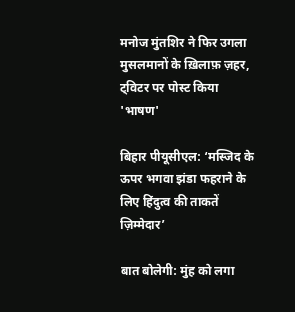मनोज मुंतशिर ने फिर उगला मुसलमानों के ख़िलाफ़ ज़हर, ट्विटर पर पोस्ट किया 'भाषण'

बिहार पीयूसीएल: ‘मस्जिद के ऊपर भगवा झंडा फहराने के लिए हिंदुत्व की ताकतें ज़िम्मेदार’

बात बोलेगी: मुंह को लगा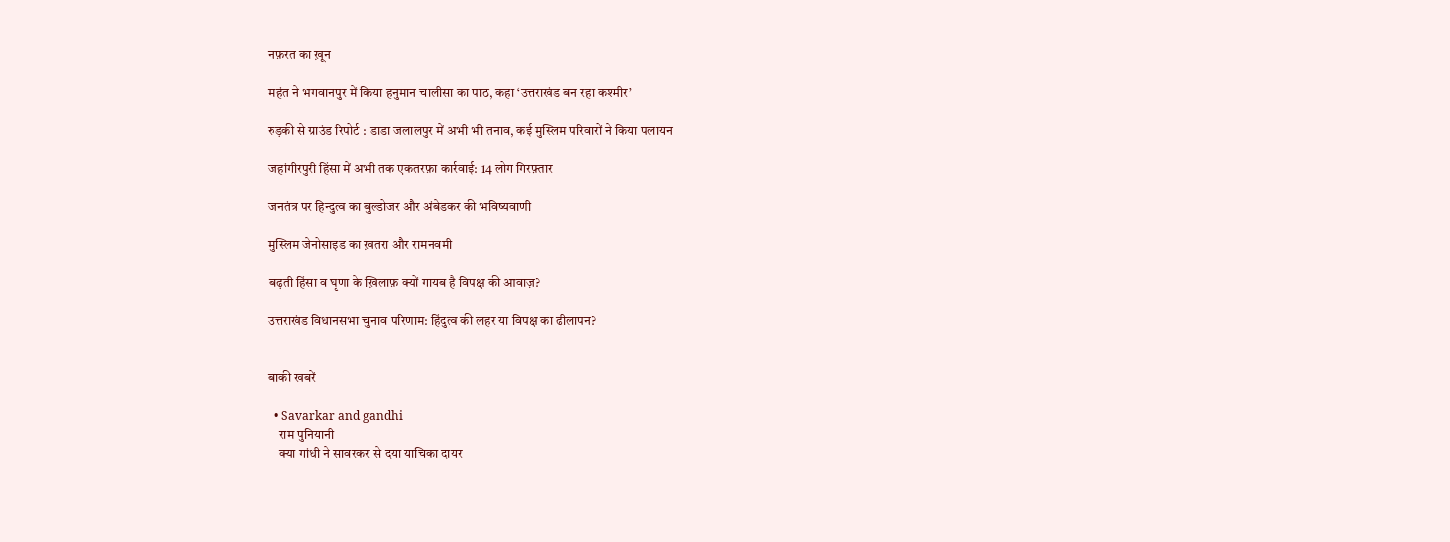नफ़रत का ख़ून

महंत ने भगवानपुर में किया हनुमान चालीसा का पाठ, कहा ‘उत्तराखंड बन रहा कश्मीर’

रुड़की से ग्राउंड रिपोर्ट : डाडा जलालपुर में अभी भी तनाव, कई मुस्लिम परिवारों ने किया पलायन

जहांगीरपुरी हिंसा में अभी तक एकतरफ़ा कार्रवाई: 14 लोग गिरफ़्तार

जनतंत्र पर हिन्दुत्व का बुल्डोजर और अंबेडकर की भविष्यवाणी

मुस्लिम जेनोसाइड का ख़तरा और रामनवमी

बढ़ती हिंसा व घृणा के ख़िलाफ़ क्यों गायब है विपक्ष की आवाज़?

उत्तराखंड विधानसभा चुनाव परिणाम: हिंदुत्व की लहर या विपक्ष का ढीलापन?


बाकी खबरें

  • Savarkar and gandhi
    राम पुनियानी
    क्या गांधी ने सावरकर से दया याचिका दायर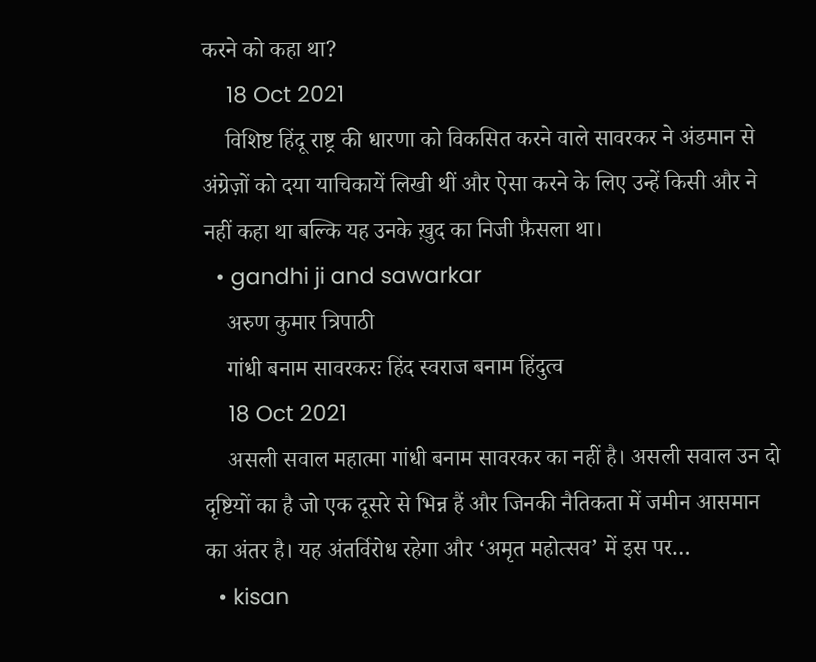करने को कहा था?
    18 Oct 2021
    विशिष्ट हिंदू राष्ट्र की धारणा को विकसित करने वाले सावरकर ने अंडमान से अंग्रेज़ों को दया याचिकायें लिखी थीं और ऐसा करने के लिए उन्हें किसी और ने नहीं कहा था बल्कि यह उनके ख़ुद का निजी फ़ैसला था।
  • gandhi ji and sawarkar
    अरुण कुमार त्रिपाठी
    गांधी बनाम सावरकरः हिंद स्वराज बनाम हिंदुत्व
    18 Oct 2021
    असली सवाल महात्मा गांधी बनाम सावरकर का नहीं है। असली सवाल उन दो दृष्टियों का है जो एक दूसरे से भिन्न हैं और जिनकी नैतिकता में जमीन आसमान का अंतर है। यह अंतर्विरोध रहेगा और ‘अमृत महोत्सव’ में इस पर…
  • kisan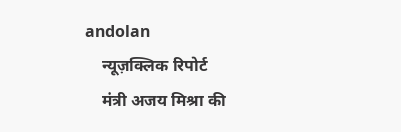andolan
    न्यूज़क्लिक रिपोर्ट
    मंत्री अजय मिश्रा की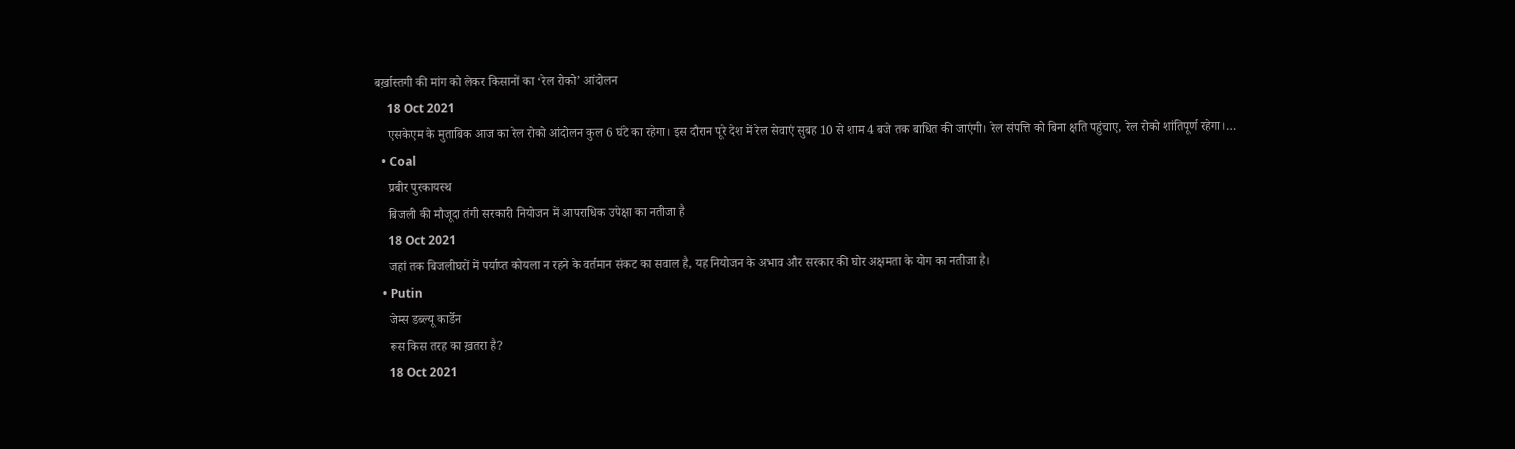बर्ख़ास्तगी की मांग को लेकर किसानों का ‘रेल रोको’ आंदोलन
    18 Oct 2021
    एसकेएम के मुताबिक आज का रेल रोको आंदोलन कुल 6 घंटे का रहेगा। इस दौरान पूरे देश में रेल सेवाएं सुबह 10 से शाम 4 बजे तक बाधित की जाएंगी। रेल संपत्ति को बिना क्षति पहुंचाए, रेल रोको शांतिपूर्ण रहेगा।…
  • Coal
    प्रबीर पुरकायस्थ
    बिजली की मौजूदा तंगी सरकारी नियोजन में आपराधिक उपेक्षा का नतीजा है
    18 Oct 2021
    जहां तक बिजलीघरों में पर्याप्त कोयला न रहने के वर्तमान संकट का सवाल है, यह नियोजन के अभाव और सरकार की घोर अक्षमता के योग का नतीजा है।
  • Putin
    जेम्स डब्ल्यू कार्डेन
    रूस किस तरह का ख़तरा है?
    18 Oct 2021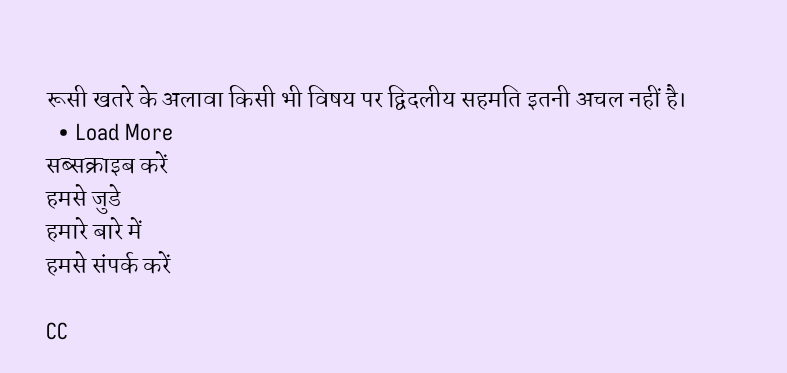रूसी खतरे के अलावा किसी भी विषय पर द्विदलीय सहमति इतनी अचल नहीं है।
  • Load More
सब्सक्राइब करें
हमसे जुडे
हमारे बारे में
हमसे संपर्क करें

CC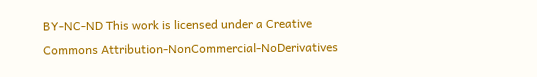BY-NC-ND This work is licensed under a Creative Commons Attribution-NonCommercial-NoDerivatives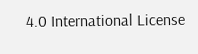4.0 International License